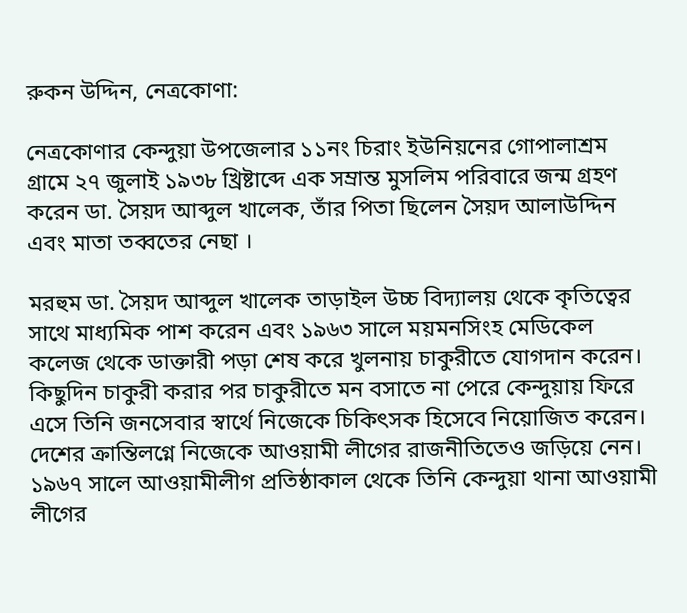রুকন উদ্দিন, নেত্রকোণা:

নেত্রকোণার কেন্দুয়া উপজেলার ১১নং চিরাং ইউনিয়নের গোপালাশ্রম গ্রামে ২৭ জুলাই ১৯৩৮ খ্রিষ্টাব্দে এক সম্রান্ত মুসলিম পরিবারে জন্ম গ্রহণ করেন ডা. সৈয়দ আব্দুল খালেক, তাঁর পিতা ছিলেন সৈয়দ আলাউদ্দিন এবং মাতা তব্বতের নেছা ।

মরহুম ডা. সৈয়দ আব্দুল খালেক তাড়াইল উচ্চ বিদ্যালয় থেকে কৃতিত্বের সাথে মাধ্যমিক পাশ করেন এবং ১৯৬৩ সালে ময়মনসিংহ মেডিকেল কলেজ থেকে ডাক্তারী পড়া শেষ করে খুলনায় চাকুরীতে যোগদান করেন। কিছুদিন চাকুরী করার পর চাকুরীতে মন বসাতে না পেরে কেন্দুয়ায় ফিরে এসে তিনি জনসেবার স্বার্থে নিজেকে চিকিৎসক হিসেবে নিয়োজিত করেন। দেশের ক্রান্তিলগ্নে নিজেকে আওয়ামী লীগের রাজনীতিতেও জড়িয়ে নেন।
১৯৬৭ সালে আওয়ামীলীগ প্রতিষ্ঠাকাল থেকে তিনি কেন্দুয়া থানা আওয়ামী লীগের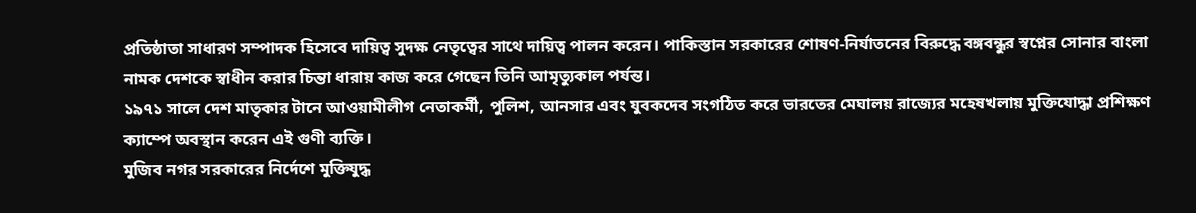প্রতিষ্ঠাতা সাধারণ সম্পাদক হিসেবে দায়িত্ব সুদক্ষ নেতৃত্বের সাথে দায়িত্ব পালন করেন। পাকিস্তান সরকারের শোষণ-নির্যাতনের বিরুদ্ধে বঙ্গবন্ধুর স্বপ্নের সোনার বাংলা নামক দেশকে স্বাধীন করার চিন্তা ধারায় কাজ করে গেছেন তিনি আমৃত্যুকাল পর্যন্ত।
১৯৭১ সালে দেশ মাতৃকার টানে আওয়ামীলীগ নেতাকর্মী, পুলিশ, আনসার এবং যুবকদেব সংগঠিত করে ভারতের মেঘালয় রাজ্যের মহেষখলায় মুক্তিযোদ্ধা প্রশিক্ষণ ক্যাম্পে অবস্থান করেন এই গুণী ব্যক্তি।
মুজিব নগর সরকারের নির্দেশে মুক্তিযুদ্ধ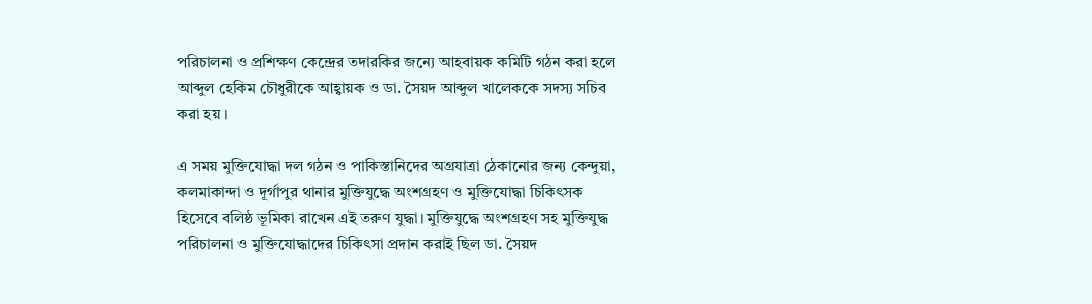পরিচালনা ও প্রশিক্ষণ কেন্দ্রের তদারকির জন্যে আহবায়ক কমিটি গঠন করা হলে আব্দুল হেকিম চৌধুরীকে আহ্বায়ক ও ডা. সৈয়দ আব্দুল খালেককে সদস্য সচিব করা হয় ।

এ সময় মুক্তিযোদ্ধা দল গঠন ও পাকিস্তানিদের অগ্রযাত্রা ঠেকানোর জন্য কেন্দুয়া, কলমাকান্দা ও দূর্গাপুর থানার মুক্তিযুদ্ধে অংশগ্রহণ ও মুক্তিযোদ্ধা চিকিৎসক হিসেবে বলিষ্ঠ ভূমিকা রাখেন এই তরুণ যুদ্ধা। মুক্তিযুদ্ধে অংশগ্রহণ সহ মুক্তিযুদ্ধ পরিচালনা ও মুক্তিযোদ্ধাদের চিকিৎসা প্রদান করাই ছিল ডা. সৈয়দ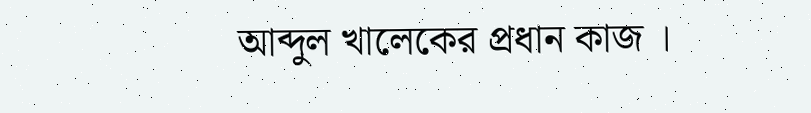আব্দুল খালেকের প্রধান কাজ ।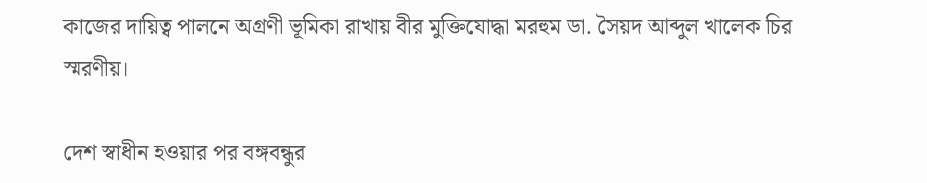কাজের দায়িত্ব পালনে অগ্রণী ভূমিকা রাখায় বীর মুক্তিযোদ্ধা মরহুম ডা. সৈয়দ আব্দুল খালেক চির স্মরণীয়।

দেশ স্বাধীন হওয়ার পর বঙ্গবন্ধুর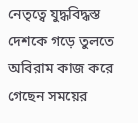নেতৃত্বে যুদ্ধবিদ্ধস্ত দেশকে গড়ে তুলতে অবিরাম কাজ করে গেছেন সময়ের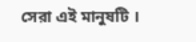সেরা এই মানুষটি ।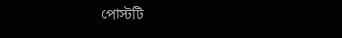পোস্টটি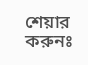শেয়ার করুনঃ